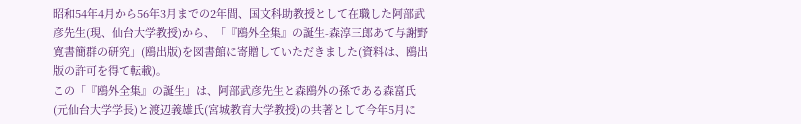昭和54年4月から56年3月までの2年間、国文科助教授として在職した阿部武彦先生(現、仙台大学教授)から、「『鴎外全集』の誕生-森淳三郎あて与謝野寛書簡群の研究」(鴎出版)を図書館に寄贈していただきました(資料は、鴎出版の許可を得て転載)。
この「『鴎外全集』の誕生」は、阿部武彦先生と森鴎外の孫である森富氏(元仙台大学学長)と渡辺義雄氏(宮城教育大学教授)の共著として今年5月に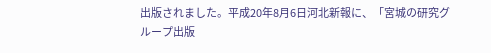出版されました。平成20年8月6日河北新報に、「宮城の研究グループ出版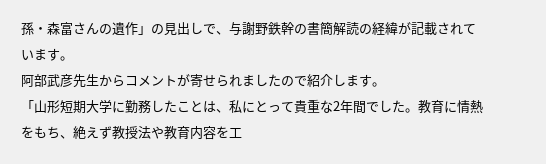孫・森富さんの遺作」の見出しで、与謝野鉄幹の書簡解読の経緯が記載されています。
阿部武彦先生からコメントが寄せられましたので紹介します。
「山形短期大学に勤務したことは、私にとって貴重な2年間でした。教育に情熱をもち、絶えず教授法や教育内容を工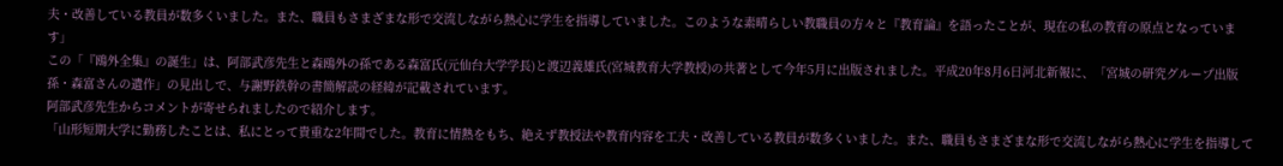夫・改善している教員が数多くいました。また、職員もさまざまな形で交流しながら熱心に学生を指導していました。このような素晴らしい教職員の方々と『教育論』を語ったことが、現在の私の教育の原点となっています」
この「『鴎外全集』の誕生」は、阿部武彦先生と森鴎外の孫である森富氏(元仙台大学学長)と渡辺義雄氏(宮城教育大学教授)の共著として今年5月に出版されました。平成20年8月6日河北新報に、「宮城の研究グループ出版 孫・森富さんの遺作」の見出しで、与謝野鉄幹の書簡解読の経緯が記載されています。
阿部武彦先生からコメントが寄せられましたので紹介します。
「山形短期大学に勤務したことは、私にとって貴重な2年間でした。教育に情熱をもち、絶えず教授法や教育内容を工夫・改善している教員が数多くいました。また、職員もさまざまな形で交流しながら熱心に学生を指導して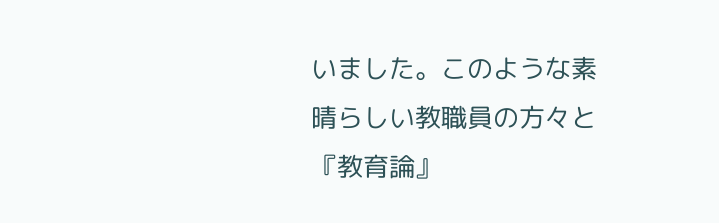いました。このような素晴らしい教職員の方々と『教育論』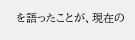を語ったことが、現在の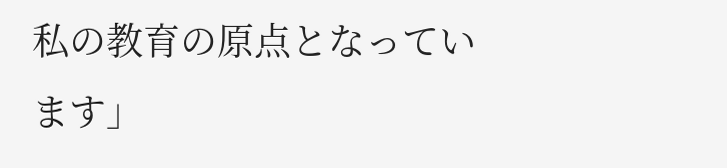私の教育の原点となっています」